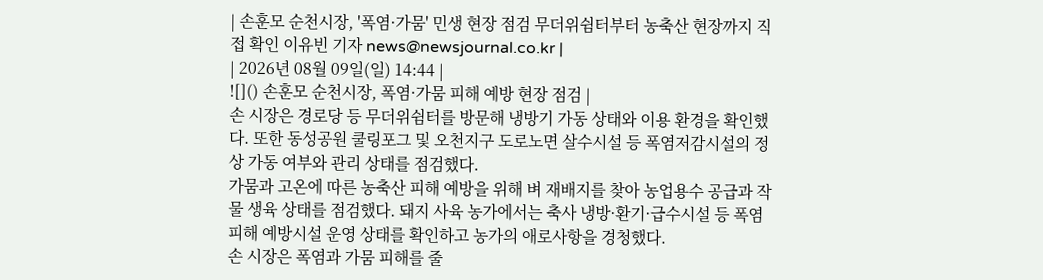| 손훈모 순천시장, '폭염·가뭄' 민생 현장 점검 무더위쉼터부터 농축산 현장까지 직접 확인 이유빈 기자 news@newsjournal.co.kr |
| 2026년 08월 09일(일) 14:44 |
![]() 손훈모 순천시장, 폭염·가뭄 피해 예방 현장 점검 |
손 시장은 경로당 등 무더위쉼터를 방문해 냉방기 가동 상태와 이용 환경을 확인했다. 또한 동성공원 쿨링포그 및 오천지구 도로노면 살수시설 등 폭염저감시설의 정상 가동 여부와 관리 상태를 점검했다.
가뭄과 고온에 따른 농축산 피해 예방을 위해 벼 재배지를 찾아 농업용수 공급과 작물 생육 상태를 점검했다. 돼지 사육 농가에서는 축사 냉방·환기·급수시설 등 폭염 피해 예방시설 운영 상태를 확인하고 농가의 애로사항을 경청했다.
손 시장은 폭염과 가뭄 피해를 줄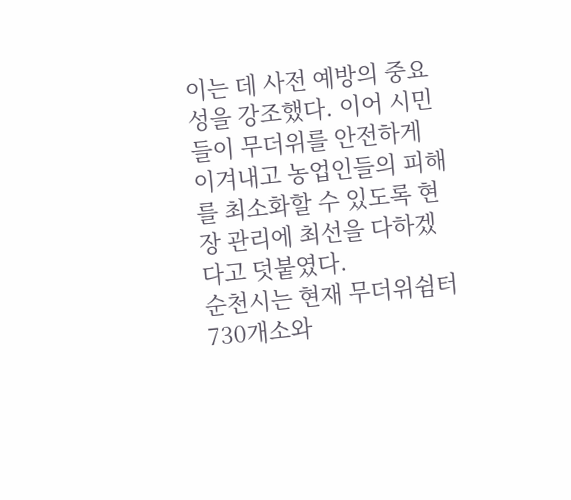이는 데 사전 예방의 중요성을 강조했다. 이어 시민들이 무더위를 안전하게 이겨내고 농업인들의 피해를 최소화할 수 있도록 현장 관리에 최선을 다하겠다고 덧붙였다.
순천시는 현재 무더위쉼터 730개소와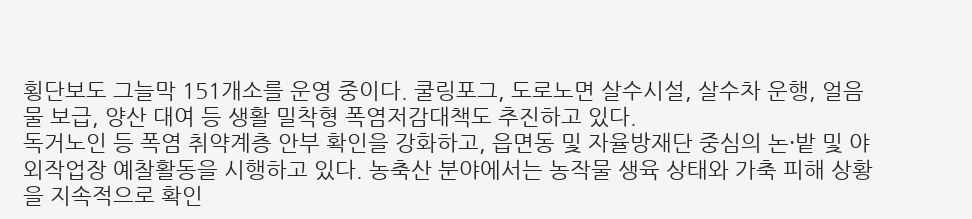횡단보도 그늘막 151개소를 운영 중이다. 쿨링포그, 도로노면 살수시설, 살수차 운행, 얼음물 보급, 양산 대여 등 생활 밀착형 폭염저감대책도 추진하고 있다.
독거노인 등 폭염 취약계층 안부 확인을 강화하고, 읍면동 및 자율방재단 중심의 논·밭 및 야외작업장 예찰활동을 시행하고 있다. 농축산 분야에서는 농작물 생육 상태와 가축 피해 상황을 지속적으로 확인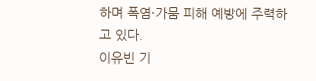하며 폭염·가뭄 피해 예방에 주력하고 있다.
이유빈 기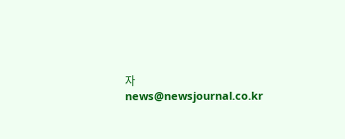자 news@newsjournal.co.kr